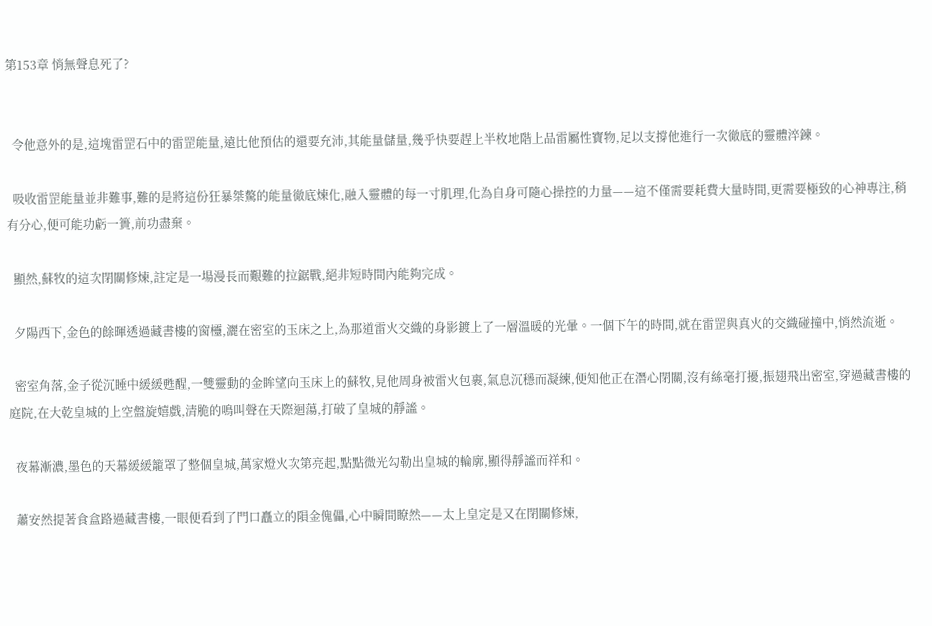第153章 悄無聲息死了?


  令他意外的是,這塊雷罡石中的雷罡能量,遠比他預估的還要充沛,其能量儲量,幾乎快要趕上半枚地階上品雷屬性寶物,足以支撐他進行一次徹底的靈體淬鍊。

  吸收雷罡能量並非難事,難的是將這份狂暴桀驁的能量徹底煉化,融入靈體的每一寸肌理,化為自身可隨心操控的力量——這不僅需要耗費大量時間,更需要極致的心神專注,稍有分心,便可能功虧一簣,前功盡棄。

  顯然,蘇牧的這次閉關修煉,註定是一場漫長而艱難的拉鋸戰,絕非短時間內能夠完成。

  夕陽西下,金色的餘暉透過藏書樓的窗欞,灑在密室的玉床之上,為那道雷火交織的身影鍍上了一層溫暖的光暈。一個下午的時間,就在雷罡與真火的交織碰撞中,悄然流逝。

  密室角落,金子從沉睡中緩緩甦醒,一雙靈動的金眸望向玉床上的蘇牧,見他周身被雷火包裹,氣息沉穩而凝練,便知他正在潛心閉關,沒有絲毫打擾,振翅飛出密室,穿過藏書樓的庭院,在大乾皇城的上空盤旋嬉戲,清脆的鳴叫聲在天際迴蕩,打破了皇城的靜謐。

  夜幕漸濃,墨色的天幕緩緩籠罩了整個皇城,萬家燈火次第亮起,點點微光勾勒出皇城的輪廓,顯得靜謐而祥和。

  蕭安然提著食盒路過藏書樓,一眼便看到了門口矗立的隕金傀儡,心中瞬間瞭然——太上皇定是又在閉關修煉,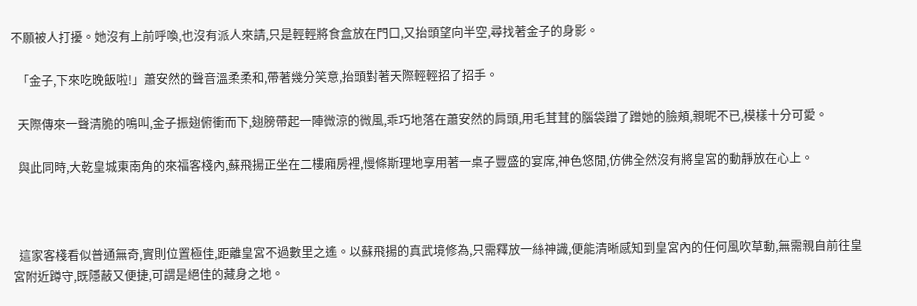不願被人打擾。她沒有上前呼喚,也沒有派人來請,只是輕輕將食盒放在門口,又抬頭望向半空,尋找著金子的身影。

  「金子,下來吃晚飯啦!」蕭安然的聲音溫柔柔和,帶著幾分笑意,抬頭對著天際輕輕招了招手。

  天際傳來一聲清脆的鳴叫,金子振翅俯衝而下,翅膀帶起一陣微涼的微風,乖巧地落在蕭安然的肩頭,用毛茸茸的腦袋蹭了蹭她的臉頰,親昵不已,模樣十分可愛。

  與此同時,大乾皇城東南角的來福客棧內,蘇飛揚正坐在二樓廂房裡,慢條斯理地享用著一桌子豐盛的宴席,神色悠閒,仿佛全然沒有將皇宮的動靜放在心上。



  這家客棧看似普通無奇,實則位置極佳,距離皇宮不過數里之遙。以蘇飛揚的真武境修為,只需釋放一絲神識,便能清晰感知到皇宮內的任何風吹草動,無需親自前往皇宮附近蹲守,既隱蔽又便捷,可謂是絕佳的藏身之地。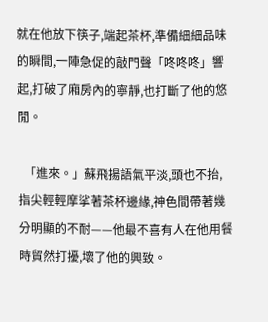就在他放下筷子,端起茶杯,準備細細品味的瞬間,一陣急促的敲門聲「咚咚咚」響起,打破了廂房內的寧靜,也打斷了他的悠閒。

  「進來。」蘇飛揚語氣平淡,頭也不抬,指尖輕輕摩挲著茶杯邊緣,神色間帶著幾分明顯的不耐——他最不喜有人在他用餐時貿然打擾,壞了他的興致。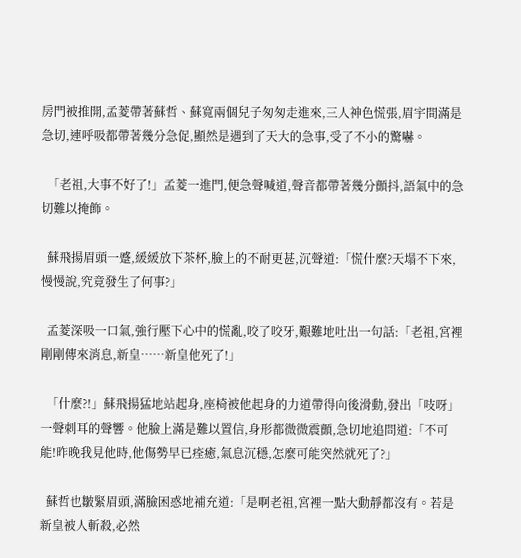房門被推開,孟菱帶著蘇哲、蘇寬兩個兒子匆匆走進來,三人神色慌張,眉宇間滿是急切,連呼吸都帶著幾分急促,顯然是遇到了天大的急事,受了不小的驚嚇。

  「老祖,大事不好了!」孟菱一進門,便急聲喊道,聲音都帶著幾分顫抖,語氣中的急切難以掩飾。

  蘇飛揚眉頭一蹙,緩緩放下茶杯,臉上的不耐更甚,沉聲道:「慌什麼?天塌不下來,慢慢說,究竟發生了何事?」

  孟菱深吸一口氣,強行壓下心中的慌亂,咬了咬牙,艱難地吐出一句話:「老祖,宮裡剛剛傳來消息,新皇……新皇他死了!」

  「什麼?!」蘇飛揚猛地站起身,座椅被他起身的力道帶得向後滑動,發出「吱呀」一聲刺耳的聲響。他臉上滿是難以置信,身形都微微震顫,急切地追問道:「不可能!昨晚我見他時,他傷勢早已痊癒,氣息沉穩,怎麼可能突然就死了?」

  蘇哲也皺緊眉頭,滿臉困惑地補充道:「是啊老祖,宮裡一點大動靜都沒有。若是新皇被人斬殺,必然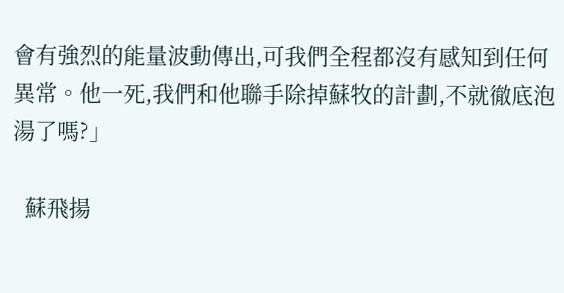會有強烈的能量波動傳出,可我們全程都沒有感知到任何異常。他一死,我們和他聯手除掉蘇牧的計劃,不就徹底泡湯了嗎?」

  蘇飛揚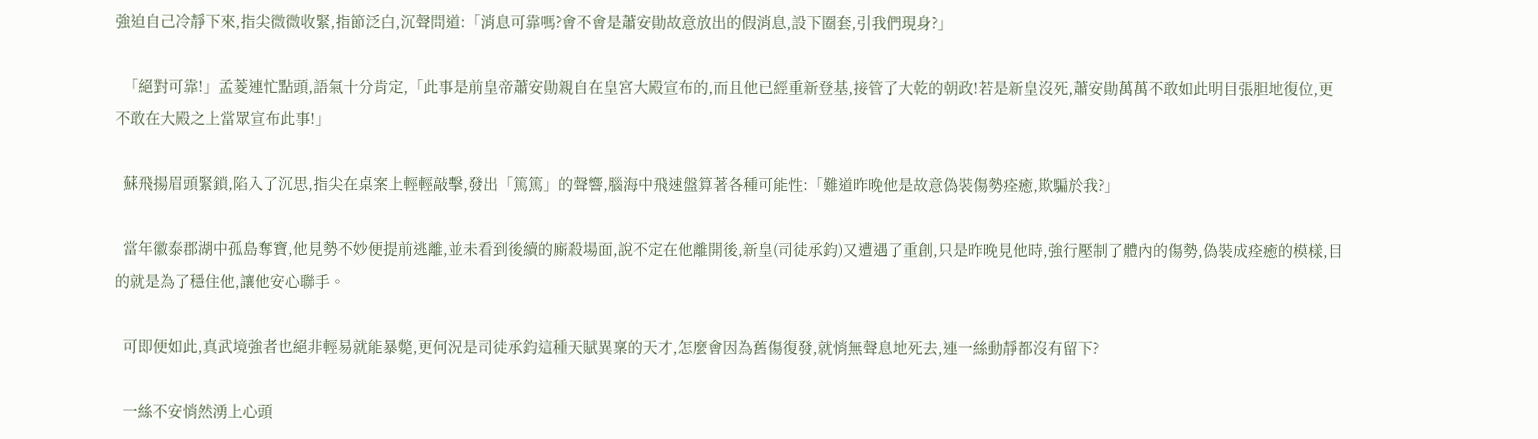強迫自己冷靜下來,指尖微微收緊,指節泛白,沉聲問道:「消息可靠嗎?會不會是蕭安勛故意放出的假消息,設下圈套,引我們現身?」

  「絕對可靠!」孟菱連忙點頭,語氣十分肯定,「此事是前皇帝蕭安勛親自在皇宮大殿宣布的,而且他已經重新登基,接管了大乾的朝政!若是新皇沒死,蕭安勛萬萬不敢如此明目張胆地復位,更不敢在大殿之上當眾宣布此事!」

  蘇飛揚眉頭緊鎖,陷入了沉思,指尖在桌案上輕輕敲擊,發出「篤篤」的聲響,腦海中飛速盤算著各種可能性:「難道昨晚他是故意偽裝傷勢痊癒,欺騙於我?」

  當年徽泰郡湖中孤島奪寶,他見勢不妙便提前逃離,並未看到後續的廝殺場面,說不定在他離開後,新皇(司徒承鈞)又遭遇了重創,只是昨晚見他時,強行壓制了體內的傷勢,偽裝成痊癒的模樣,目的就是為了穩住他,讓他安心聯手。

  可即便如此,真武境強者也絕非輕易就能暴斃,更何況是司徒承鈞這種天賦異稟的天才,怎麼會因為舊傷復發,就悄無聲息地死去,連一絲動靜都沒有留下?

  一絲不安悄然湧上心頭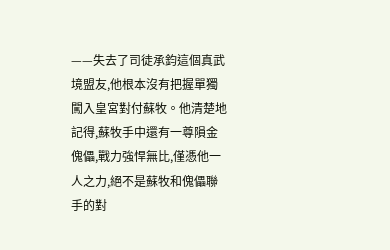——失去了司徒承鈞這個真武境盟友,他根本沒有把握單獨闖入皇宮對付蘇牧。他清楚地記得,蘇牧手中還有一尊隕金傀儡,戰力強悍無比,僅憑他一人之力,絕不是蘇牧和傀儡聯手的對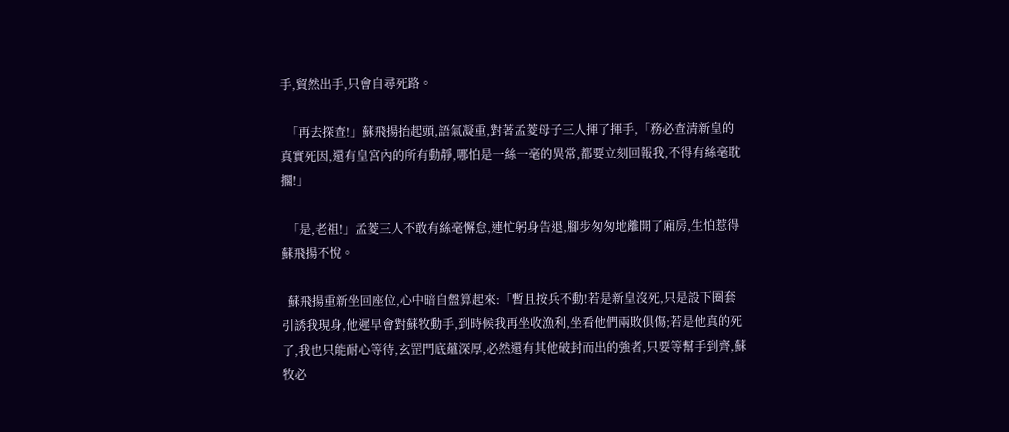手,貿然出手,只會自尋死路。

  「再去探查!」蘇飛揚抬起頭,語氣凝重,對著孟菱母子三人揮了揮手,「務必查清新皇的真實死因,還有皇宮內的所有動靜,哪怕是一絲一毫的異常,都要立刻回報我,不得有絲毫耽擱!」

  「是,老祖!」孟菱三人不敢有絲毫懈怠,連忙躬身告退,腳步匆匆地離開了廂房,生怕惹得蘇飛揚不悅。

  蘇飛揚重新坐回座位,心中暗自盤算起來:「暫且按兵不動!若是新皇沒死,只是設下圈套引誘我現身,他遲早會對蘇牧動手,到時候我再坐收漁利,坐看他們兩敗俱傷;若是他真的死了,我也只能耐心等待,玄罡門底蘊深厚,必然還有其他破封而出的強者,只要等幫手到齊,蘇牧必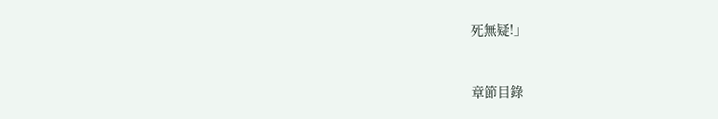死無疑!」


章節目錄